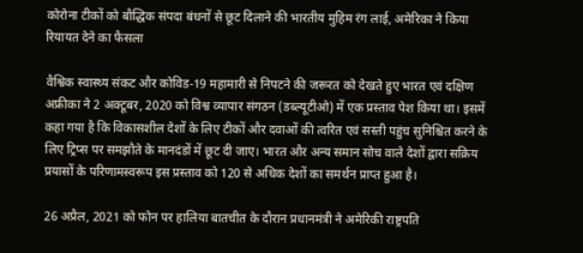कोरोना टीकों को बौद्धिक संपदा बंधनों से छूट दिलाने की भारतीय मुहिम रंग लाई, अमेरिका ने किया रियायत देने का फैसला

वैश्विक स्वास्थ्य संकट और कोविड-19 महामारी से निपटने की जरूरत को देखते हुए भारत एवं दक्षिण अफ्रीका ने 2 अक्टूबर, 2020 को विश्व व्यापार संगठन (डब्ल्यूटीओ) में एक प्रस्ताव पेश किया था। इसमें कहा गया है कि विकासशील देशों के लिए टीकों और दवाओं की त्वरित एवं सस्ती पहुंच सुनिश्चित करने के लिए ट्रिप्स पर समझौते के मानदंडों में छूट दी जाए। भारत और अन्य समान सोच वाले देशों द्वारा सक्रिय प्रयासों के परिणामस्वरूप इस प्रस्ताव को 120 से अधिक देशों का समर्थन प्राप्त हुआ है।

26 अप्रैल, 2021 को फोन पर हालिया बातचीत के दौरान प्रधानमंत्री ने अमेरिकी राष्ट्रपति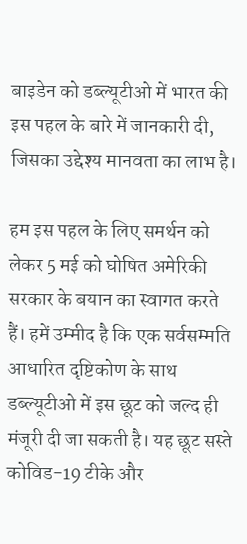बाइडेन को डब्ल्यूटीओ में भारत की इस पहल के बारे में जानकारी दी, जिसका उद्देश्य मानवता का लाभ है।

हम इस पहल के लिए समर्थन को लेकर 5 मई को घोषित अमेरिकी सरकार के बयान का स्वागत करते हैं। हमें उम्मीद है कि एक सर्वसम्मति आधारित दृष्टिकोण के साथ डब्ल्यूटीओ में इस छूट को जल्द ही मंजूरी दी जा सकती है। यह छूट सस्ते कोविड-19 टीके और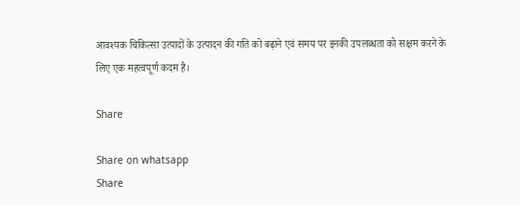आवश्यक चिकित्सा उत्पादों के उत्पादन की गति को बढ़ाने एवं समय पर इनकी उपलब्धता को सक्षम करने के लिए एक महत्वपूर्ण कदम है।

Share

Share on whatsapp
Share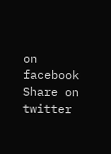on facebook
Share on twitter